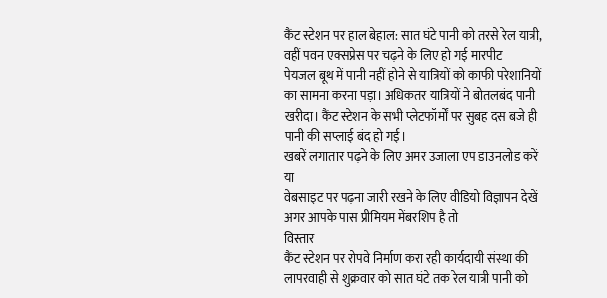कैंट स्टेशन पर हाल बेहाल: सात घंटे पानी को तरसे रेल यात्री, वहीं पवन एक्सप्रेस पर चढ़ने के लिए हो गई मारपीट
पेयजल बूथ में पानी नहीं होने से यात्रियों को काफी परेशानियों का सामना करना पड़ा। अधिकतर यात्रियों ने बोतलबंद पानी खरीदा। कैंट स्टेशन के सभी प्लेटफॉर्मों पर सुबह दस बजे ही पानी की सप्लाई बंद हो गई।
खबरें लगातार पढ़ने के लिए अमर उजाला एप डाउनलोड करें
या
वेबसाइट पर पढ़ना जारी रखने के लिए वीडियो विज्ञापन देखें
अगर आपके पास प्रीमियम मेंबरशिप है तो
विस्तार
कैंट स्टेशन पर रोपवे निर्माण करा रही कार्यदायी संस्था की लापरवाही से शुक्रवार को सात घंटे तक रेल यात्री पानी को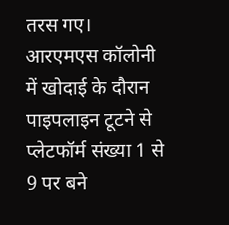तरस गए। आरएमएस कॉलोनी में खोदाई के दौरान पाइपलाइन टूटने से प्लेटफॉर्म संख्या 1 से 9 पर बने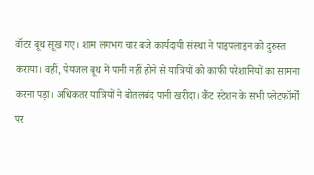वॉटर बूथ सूख गए। शाम लगभग चार बजे कार्यदायी संस्था ने पाइपलाइन को दुरुस्त कराया। वहीं, पेयजल बूथ में पानी नहीं होने से यात्रियों को काफी परेशानियों का सामना करना पड़ा। अधिकतर यात्रियों ने बोतलबंद पानी खरीदा। कैंट स्टेशन के सभी प्लेटफॉर्मों पर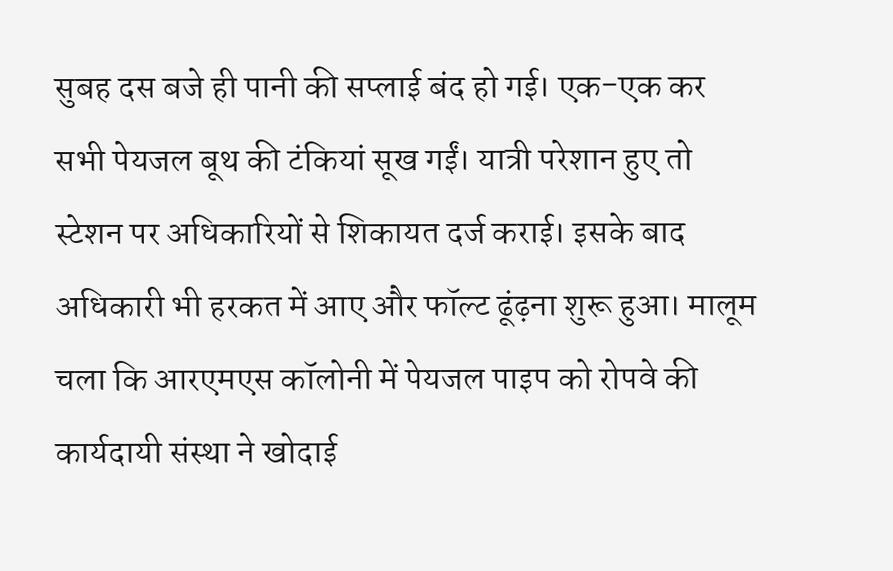सुबह दस बजे ही पानी की सप्लाई बंद हो गई। एक-एक कर सभी पेयजल बूथ की टंकियां सूख गईं। यात्री परेशान हुए तो स्टेशन पर अधिकारियों से शिकायत दर्ज कराई। इसके बाद अधिकारी भी हरकत में आए और फॉल्ट ढूंढ़ना शुरू हुआ। मालूम चला कि आरएमएस कॉलोनी में पेयजल पाइप को रोपवे की कार्यदायी संस्था ने खोदाई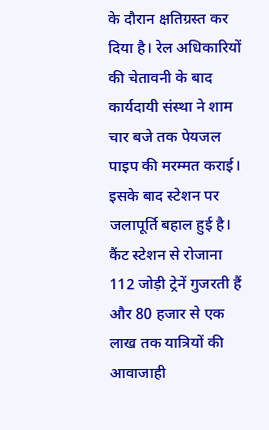के दौरान क्षतिग्रस्त कर दिया है। रेल अधिकारियों की चेतावनी के बाद कार्यदायी संस्था ने शाम चार बजे तक पेयजल पाइप की मरम्मत कराई। इसके बाद स्टेशन पर जलापूर्ति बहाल हुई है। कैंट स्टेशन से रोजाना 112 जोड़ी ट्रेनें गुजरती हैं और 80 हजार से एक लाख तक यात्रियों की आवाजाही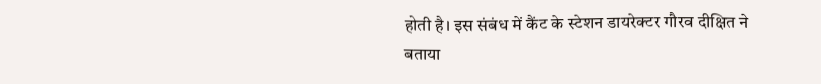होती है। इस संबंध में कैंट के स्टेशन डायरेक्टर गौरव दीक्षित ने बताया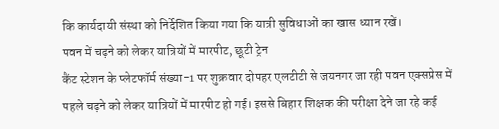कि कार्यदायी संस्था को निर्देशित किया गया कि यात्री सुविधाओं का खास ध्यान रखें।
पवन में चढ़ने को लेकर यात्रियों में मारपीट, छूटी ट्रेन
कैंट स्टेशन के प्लेटफॉर्म संख्या-1 पर शुक्रवार दोपहर एलटीटी से जयनगर जा रही पवन एक्सप्रेस में पहले चढ़ने को लेकर यात्रियों में मारपीट हो गई। इससे बिहार शिक्षक की परीक्षा देने जा रहे कई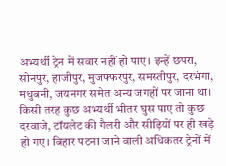अभ्यर्थी ट्रेन में सवार नहीं हो पाए। इन्हें छपरा, सोनपुर, हाजीपुर, मुजफ्फरपुर, समस्तीपुर, दरभंगा, मधुबनी, जयनगर समेत अन्य जगहों पर जाना था। किसी तरह कुछ अभ्यर्थी भीतर घुस पाए तो कुछ दरवाजे, टॉयलेट की गैलरी और सीढ़ियों पर ही खड़े हो गए। बिहार पटना जाने वाली अधिकतर ट्रेनों में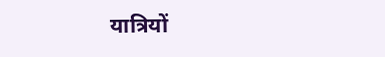यात्रियों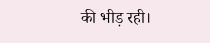की भीड़ रही।